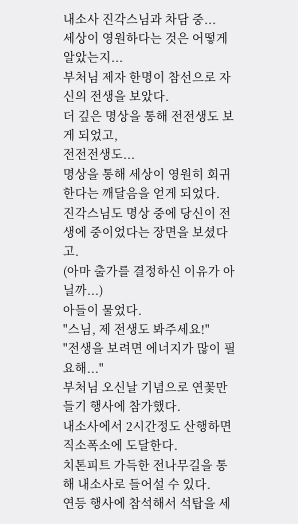내소사 진각스님과 차담 중...
세상이 영원하다는 것은 어떻게 알았는지...
부처님 제자 한명이 참선으로 자신의 전생을 보았다.
더 깊은 명상을 통해 전전생도 보게 되었고,
전전전생도...
명상을 통해 세상이 영원히 회귀한다는 깨달음을 얻게 되었다.
진각스님도 명상 중에 당신이 전생에 중이었다는 장면을 보셨다고.
(아마 출가를 결정하신 이유가 아닐까...)
아들이 물었다.
"스님, 제 전생도 봐주세요!"
"전생을 보려면 에너지가 많이 필요해..."
부처님 오신날 기념으로 연꽃만들기 행사에 참가했다.
내소사에서 2시간정도 산행하면 직소폭소에 도달한다.
치톤피트 가득한 전나무길을 통해 내소사로 들어설 수 있다.
연등 행사에 참석해서 석탑을 세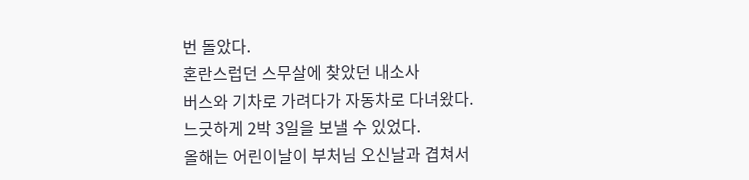번 돌았다.
혼란스럽던 스무살에 찾았던 내소사
버스와 기차로 가려다가 자동차로 다녀왔다.
느긋하게 2박 3일을 보낼 수 있었다.
올해는 어린이날이 부처님 오신날과 겹쳐서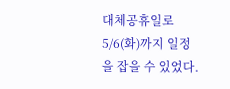대체공휴일로 5/6(화)까지 일정을 잡을 수 있었다.